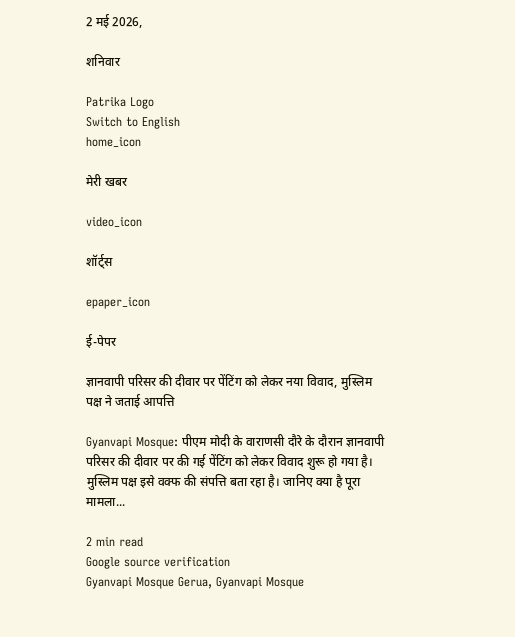2 मई 2026,

शनिवार

Patrika Logo
Switch to English
home_icon

मेरी खबर

video_icon

शॉर्ट्स

epaper_icon

ई-पेपर

ज्ञानवापी परिसर की दीवार पर पेंटिंग को लेकर नया विवाद, मुस्लिम पक्ष ने जताई आपत्ति

Gyanvapi Mosque: पीएम मोदी के वाराणसी दौरे के दौरान ज्ञानवापी परिसर की दीवार पर की गई पेंटिंग को लेकर विवाद शुरू हो गया है। मुस्लिम पक्ष इसे वक्फ की संपत्ति बता रहा है। जानिए क्या है पूरा मामला...

2 min read
Google source verification
Gyanvapi Mosque Gerua, Gyanvapi Mosque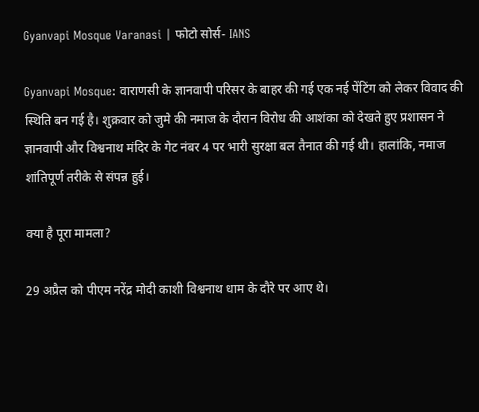Gyanvapi Mosque Varanasi | फोटो सोर्स- IANS

Gyanvapi Mosque: वाराणसी के ज्ञानवापी परिसर के बाहर की गई एक नई पेंटिंग को लेकर विवाद की स्थिति बन गई है। शुक्रवार को जुमे की नमाज के दौरान विरोध की आशंका को देखते हुए प्रशासन ने ज्ञानवापी और विश्वनाथ मंदिर के गेट नंबर 4 पर भारी सुरक्षा बल तैनात की गई थी। हालांकि, नमाज शांतिपूर्ण तरीके से संपन्न हुई।

क्या है पूरा मामला?

29 अप्रैल को पीएम नरेंद्र मोदी काशी विश्वनाथ धाम के दौरे पर आए थे।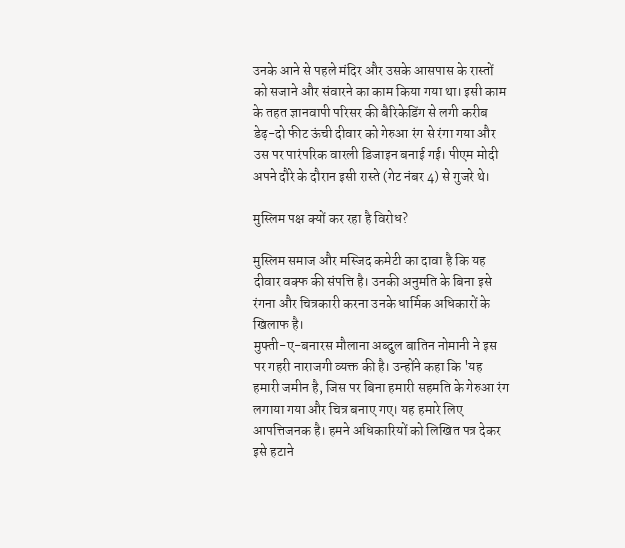उनके आने से पहले मंदिर और उसके आसपास के रास्तों को सजाने और संवारने का काम किया गया था। इसी काम के तहत ज्ञानवापी परिसर की बैरिकेडिंग से लगी करीब डेढ़-दो फीट ऊंची दीवार को गेरुआ रंग से रंगा गया और उस पर पारंपरिक वारली डिजाइन बनाई गई। पीएम मोदी अपने दौरे के दौरान इसी रास्ते (गेट नंबर 4) से गुजरे थे।

मुस्लिम पक्ष क्यों कर रहा है विरोध?

मुस्लिम समाज और मस्जिद कमेटी का दावा है कि यह दीवार वक्फ की संपत्ति है। उनकी अनुमति के बिना इसे रंगना और चित्रकारी करना उनके धार्मिक अधिकारों के खिलाफ है।
मुफ्ती-ए-बनारस मौलाना अब्दुल बातिन नोमानी ने इस पर गहरी नाराजगी व्यक्त की है। उन्होंने कहा कि 'यह हमारी जमीन है, जिस पर बिना हमारी सहमति के गेरुआ रंग लगाया गया और चित्र बनाए गए। यह हमारे लिए आपत्तिजनक है। हमने अधिकारियों को लिखित पत्र देकर इसे हटाने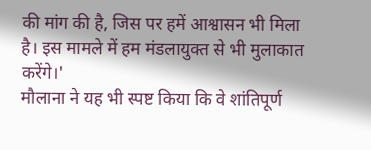की मांग की है, जिस पर हमें आश्वासन भी मिला है। इस मामले में हम मंडलायुक्त से भी मुलाकात करेंगे।'
मौलाना ने यह भी स्पष्ट किया कि वे शांतिपूर्ण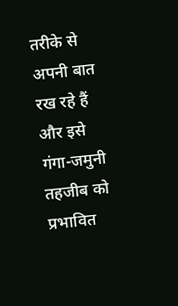तरीके से अपनी बात रख रहे हैं और इसे गंगा-जमुनी तहजीब को प्रभावित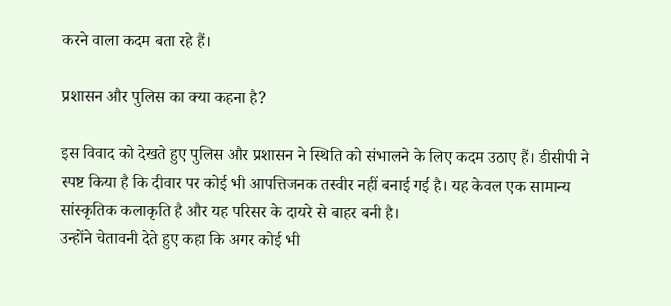करने वाला कदम बता रहे हैं।

प्रशासन और पुलिस का क्या कहना है?

इस विवाद को देखते हुए पुलिस और प्रशासन ने स्थिति को संभालने के लिए कदम उठाए हैं। डीसीपी ने स्पष्ट किया है कि दीवार पर कोई भी आपत्तिजनक तस्वीर नहीं बनाई गई है। यह केवल एक सामान्य सांस्कृतिक कलाकृति है और यह परिसर के दायरे से बाहर बनी है।
उन्होंने चेतावनी देते हुए कहा कि अगर कोई भी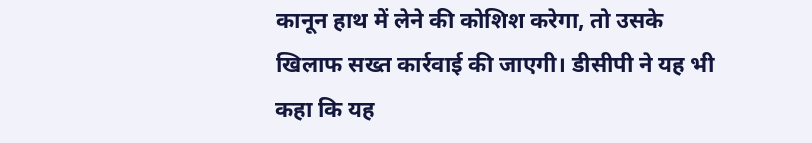कानून हाथ में लेने की कोशिश करेगा, तो उसके खिलाफ सख्त कार्रवाई की जाएगी। डीसीपी ने यह भी कहा कि यह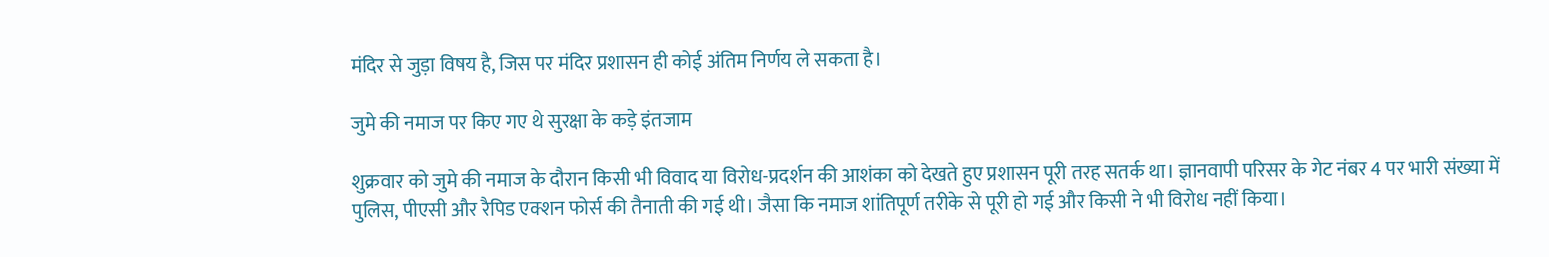मंदिर से जुड़ा विषय है, जिस पर मंदिर प्रशासन ही कोई अंतिम निर्णय ले सकता है।

जुमे की नमाज पर किए गए थे सुरक्षा के कड़े इंतजाम

शुक्रवार को जुमे की नमाज के दौरान किसी भी विवाद या विरोध-प्रदर्शन की आशंका को देखते हुए प्रशासन पूरी तरह सतर्क था। ज्ञानवापी परिसर के गेट नंबर 4 पर भारी संख्या में पुलिस, पीएसी और रैपिड एक्शन फोर्स की तैनाती की गई थी। जैसा कि नमाज शांतिपूर्ण तरीके से पूरी हो गई और किसी ने भी विरोध नहीं किया।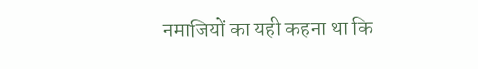नमाजियों का यही कहना था कि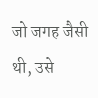जो जगह जैसी थी, उसे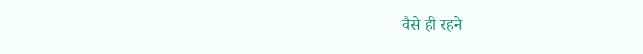वैसे ही रहने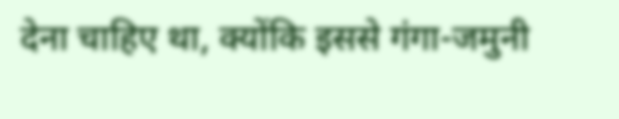देना चाहिए था, क्योंकि इससे गंगा-जमुनी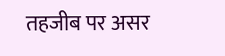तहजीब पर असर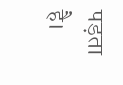पड़ता है।